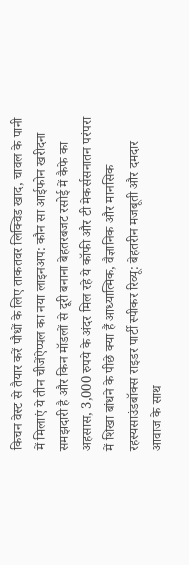किचन वेस्ट से तैयार करें पौधों के लिए ताकतवर लिक्विड खाद, चावल के पानी में मिलाएं ये तीन चीजेंऐप्पल का नया लाइनअप: कौन सा आईफोन खरीदना समझदारी है और किन मॉडलों से दूरी बनाना बेहतरबजट रसोई में कैफे का अहसास, 3,000 रुपये के अंदर मिल रहे ये कॉफी और टी मेकर्ससनातन परंपरा में शिखा बांधने के पीछे क्या हैं आध्यात्मिक, वैज्ञानिक और मानसिक रहस्यसाउंडबॉक्स राइडर पार्टी स्पीकर रिव्यू: बेहतरीन मजबूती और दमदार आवाज के साथ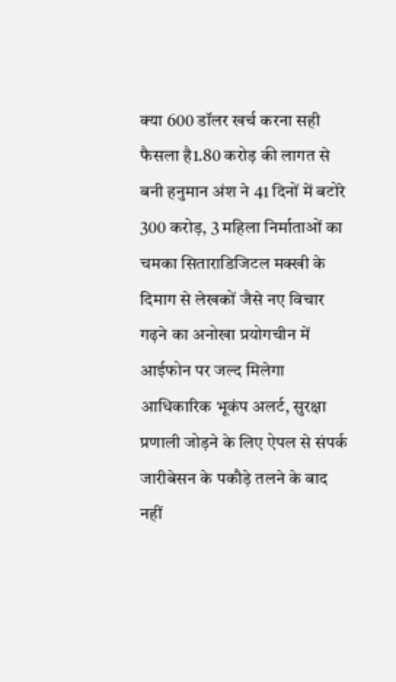क्या 600 डॉलर खर्च करना सही फैसला है1.80 करोड़ की लागत से बनी हनुमान अंश ने 41 दिनों में बटोरे 300 करोड़, 3 महिला निर्माताओं का चमका सिताराडिजिटल मक्खी के दिमाग से लेखकों जैसे नए विचार गढ़ने का अनोखा प्रयोगचीन में आईफोन पर जल्द मिलेगा आधिकारिक भूकंप अलर्ट, सुरक्षा प्रणाली जोड़ने के लिए ऐपल से संपर्क जारीबेसन के पकौड़े तलने के बाद नहीं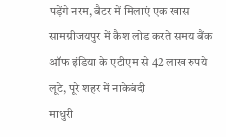पड़ेंगे नरम, बैटर में मिलाएं एक खास सामग्रीजयपुर में कैश लोड करते समय बैंक ऑफ इंडिया के एटीएम से 42 लाख रुपये लूटे, पूरे शहर में नाकेबंदी
माधुरी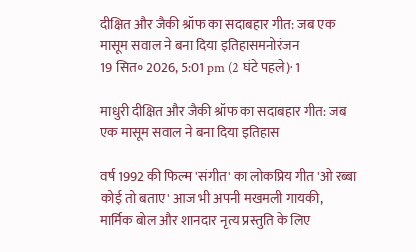दीक्षित और जैकी श्रॉफ का सदाबहार गीत: जब एक मासूम सवाल ने बना दिया इतिहासमनोरंजन
19 सित॰ 2026, 5:01 pm (2 घंटे पहले)· 1

माधुरी दीक्षित और जैकी श्रॉफ का सदाबहार गीत: जब एक मासूम सवाल ने बना दिया इतिहास

वर्ष 1992 की फिल्म 'संगीत' का लोकप्रिय गीत 'ओ रब्बा कोई तो बताए' आज भी अपनी मखमली गायकी, मार्मिक बोल और शानदार नृत्य प्रस्तुति के लिए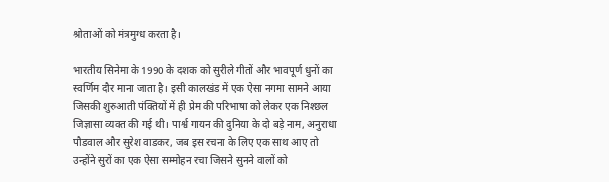श्रोताओं को मंत्रमुग्ध करता है।

भारतीय सिनेमा के 1990 के दशक को सुरीले गीतों और भावपूर्ण धुनों का स्वर्णिम दौर माना जाता है। इसी कालखंड में एक ऐसा नगमा सामने आया जिसकी शुरुआती पंक्तियों में ही प्रेम की परिभाषा को लेकर एक निश्छल जिज्ञासा व्यक्त की गई थी। पार्श्व गायन की दुनिया के दो बड़े नाम, अनुराधा पौडवाल और सुरेश वाडकर, जब इस रचना के लिए एक साथ आए तो उन्होंने सुरों का एक ऐसा सम्मोहन रचा जिसने सुनने वालों को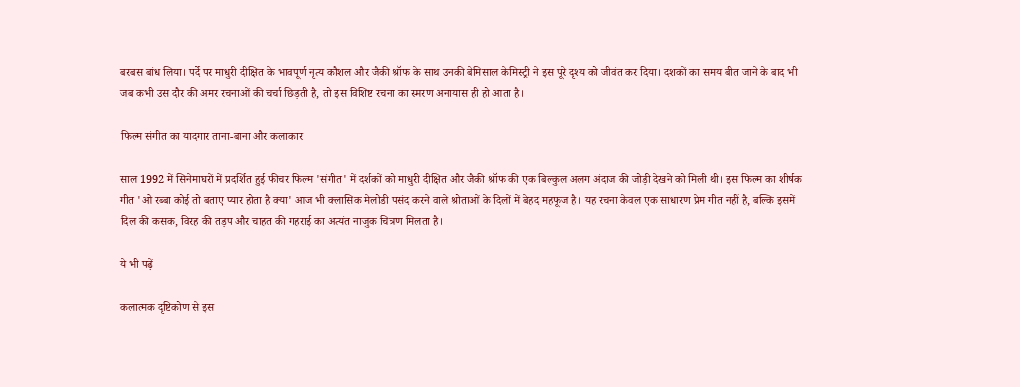बरबस बांध लिया। पर्दे पर माधुरी दीक्षित के भावपूर्ण नृत्य कौशल और जैकी श्रॉफ के साथ उनकी बेमिसाल केमिस्ट्री ने इस पूरे दृश्य को जीवंत कर दिया। दशकों का समय बीत जाने के बाद भी जब कभी उस दौर की अमर रचनाओं की चर्चा छिड़ती है, तो इस विशिष्ट रचना का स्मरण अनायास ही हो आता है।

फिल्म संगीत का यादगार ताना-बाना और कलाकार

साल 1992 में सिनेमाघरों में प्रदर्शित हुई फीचर फिल्म 'संगीत' में दर्शकों को माधुरी दीक्षित और जैकी श्रॉफ की एक बिल्कुल अलग अंदाज की जोड़ी देखने को मिली थी। इस फिल्म का शीर्षक गीत 'ओ रब्बा कोई तो बताए प्यार होता है क्या' आज भी क्लासिक मेलोडी पसंद करने वाले श्रोताओं के दिलों में बेहद महफूज है। यह रचना केवल एक साधारण प्रेम गीत नहीं है, बल्कि इसमें दिल की कसक, विरह की तड़प और चाहत की गहराई का अत्यंत नाजुक चित्रण मिलता है।

ये भी पढ़ें

कलात्मक दृष्टिकोण से इस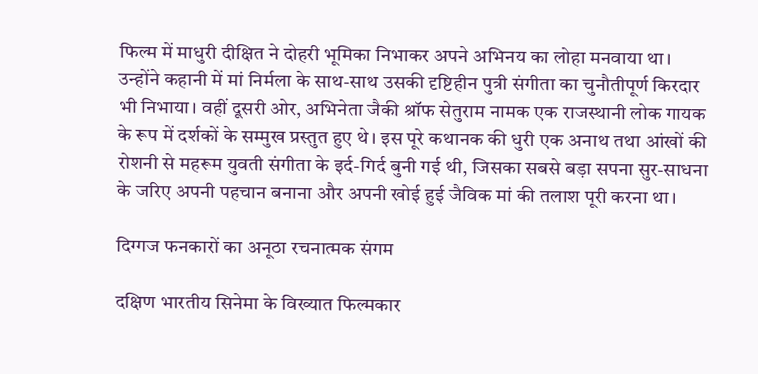फिल्म में माधुरी दीक्षित ने दोहरी भूमिका निभाकर अपने अभिनय का लोहा मनवाया था। उन्होंने कहानी में मां निर्मला के साथ-साथ उसकी दृष्टिहीन पुत्री संगीता का चुनौतीपूर्ण किरदार भी निभाया। वहीं दूसरी ओर, अभिनेता जैकी श्रॉफ सेतुराम नामक एक राजस्थानी लोक गायक के रूप में दर्शकों के सम्मुख प्रस्तुत हुए थे। इस पूरे कथानक की धुरी एक अनाथ तथा आंखों की रोशनी से महरूम युवती संगीता के इर्द-गिर्द बुनी गई थी, जिसका सबसे बड़ा सपना सुर-साधना के जरिए अपनी पहचान बनाना और अपनी खोई हुई जैविक मां की तलाश पूरी करना था।

दिग्गज फनकारों का अनूठा रचनात्मक संगम

दक्षिण भारतीय सिनेमा के विख्यात फिल्मकार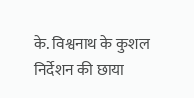के. विश्वनाथ के कुशल निर्देशन की छाया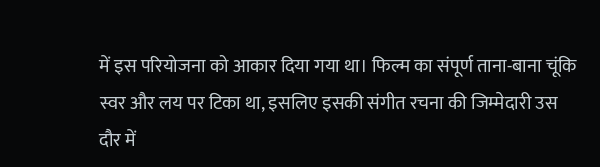में इस परियोजना को आकार दिया गया था। फिल्म का संपूर्ण ताना-बाना चूंकि स्वर और लय पर टिका था, इसलिए इसकी संगीत रचना की जिम्मेदारी उस दौर में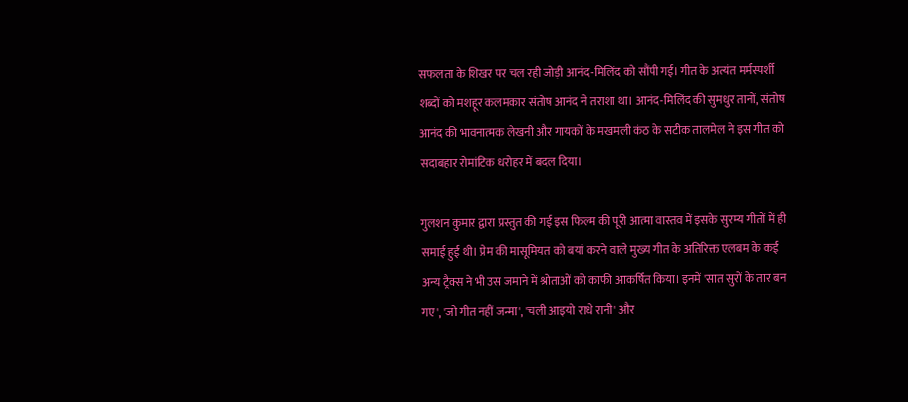सफलता के शिखर पर चल रही जोड़ी आनंद-मिलिंद को सौंपी गई। गीत के अत्यंत मर्मस्पर्शी शब्दों को मशहूर कलमकार संतोष आनंद ने तराशा था। आनंद-मिलिंद की सुमधुर तानों, संतोष आनंद की भावनात्मक लेखनी और गायकों के मखमली कंठ के सटीक तालमेल ने इस गीत को सदाबहार रोमांटिक धरोहर में बदल दिया।

गुलशन कुमार द्वारा प्रस्तुत की गई इस फिल्म की पूरी आत्मा वास्तव में इसके सुरम्य गीतों में ही समाई हुई थी। प्रेम की मासूमियत को बयां करने वाले मुख्य गीत के अतिरिक्त एलबम के कई अन्य ट्रैक्स ने भी उस जमाने में श्रोताओं को काफी आकर्षित किया। इनमें 'सात सुरों के तार बन गए', 'जो गीत नहीं जन्मा', 'चली आइयो राधे रानी' और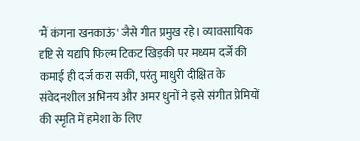'मैं कंगना खनकाऊं' जैसे गीत प्रमुख रहे। व्यावसायिक दृष्टि से यद्यपि फिल्म टिकट खिड़की पर मध्यम दर्जे की कमाई ही दर्ज करा सकी, परंतु माधुरी दीक्षित के संवेदनशील अभिनय और अमर धुनों ने इसे संगीत प्रेमियों की स्मृति में हमेशा के लिए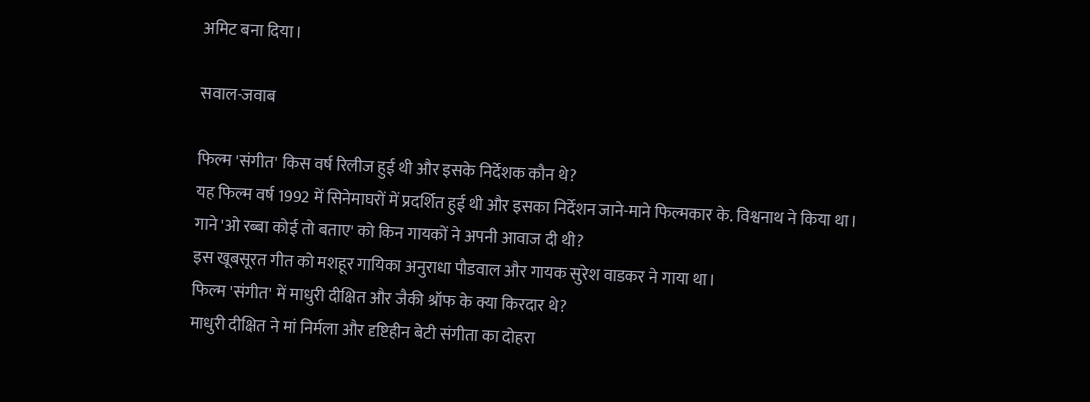अमिट बना दिया।

सवाल-जवाब

फिल्म 'संगीत' किस वर्ष रिलीज हुई थी और इसके निर्देशक कौन थे?
यह फिल्म वर्ष 1992 में सिनेमाघरों में प्रदर्शित हुई थी और इसका निर्देशन जाने-माने फिल्मकार के. विश्वनाथ ने किया था।
गाने 'ओ रब्बा कोई तो बताए' को किन गायकों ने अपनी आवाज दी थी?
इस खूबसूरत गीत को मशहूर गायिका अनुराधा पौडवाल और गायक सुरेश वाडकर ने गाया था।
फिल्म 'संगीत' में माधुरी दीक्षित और जैकी श्रॉफ के क्या किरदार थे?
माधुरी दीक्षित ने मां निर्मला और दृष्टिहीन बेटी संगीता का दोहरा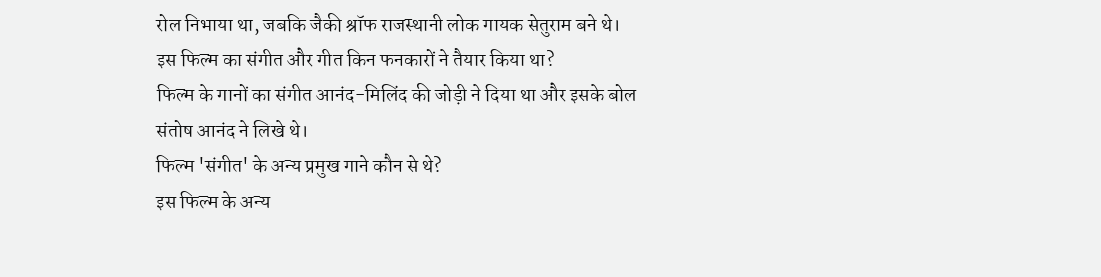रोल निभाया था, जबकि जैकी श्रॉफ राजस्थानी लोक गायक सेतुराम बने थे।
इस फिल्म का संगीत और गीत किन फनकारों ने तैयार किया था?
फिल्म के गानों का संगीत आनंद-मिलिंद की जोड़ी ने दिया था और इसके बोल संतोष आनंद ने लिखे थे।
फिल्म 'संगीत' के अन्य प्रमुख गाने कौन से थे?
इस फिल्म के अन्य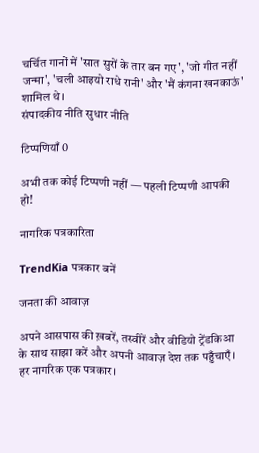चर्चित गानों में 'सात सुरों के तार बन गए', 'जो गीत नहीं जन्मा', 'चली आइयो राधे रानी' और 'मैं कंगना खनकाऊं' शामिल थे।
संपादकीय नीति सुधार नीति

टिप्पणियाँ 0

अभी तक कोई टिप्पणी नहीं — पहली टिप्पणी आपकी हो!

नागरिक पत्रकारिता

TrendKia पत्रकार बनें

जनता की आवाज़

अपने आसपास की ख़बरें, तस्वीरें और वीडियो ट्रेंडकिआ के साथ साझा करें और अपनी आवाज़ देश तक पहुँचाएँ। हर नागरिक एक पत्रकार।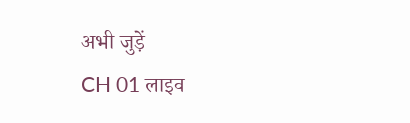अभी जुड़ें
CH 01 लाइव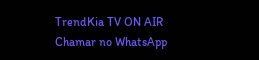TrendKia TV ON AIR
Chamar no WhatsApp